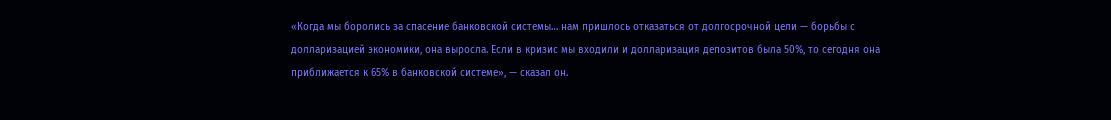«Когда мы боролись за спасение банковской системы… нам пришлось отказаться от долгосрочной цели — борьбы с долларизацией экономики, она выросла. Если в кризис мы входили и долларизация депозитов была 50%, то сегодня она приближается к 65% в банковской системе», — сказал он.